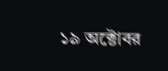১৯ অক্টোবর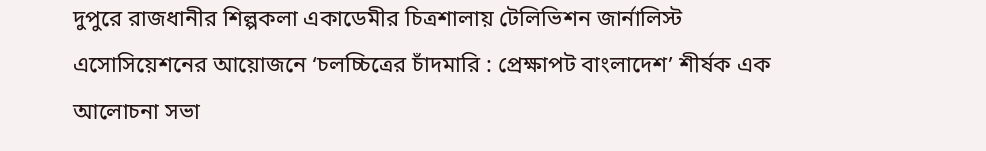দুপুরে রাজধানীর শিল্পকলা একাডেমীর চিত্রশালায় টেলিভিশন জার্নালিস্ট এসোসিয়েশনের আয়োজনে ‘চলচ্চিত্রের চাঁদমারি : প্রেক্ষাপট বাংলাদেশ’ শীর্ষক এক আলোচনা সভা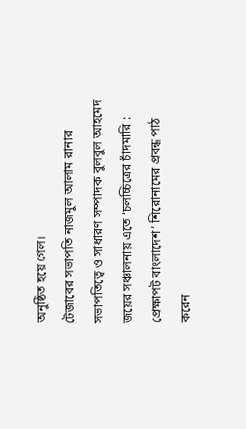অনুষ্ঠিত হয়ে গেল।
টেজাবের সভাপতি নাজমুল আলাম রানার সভাপতিত্বে ও সাধারণ সম্পাদক বুলবুল আহমেদ জয়ের সঞ্চালনায় এতে ‘চলচ্চিত্রের চাঁদমারি : প্রেক্ষাপট বাংলাদেশ’ শিরোনামের প্রবন্ধ পাঠ করেন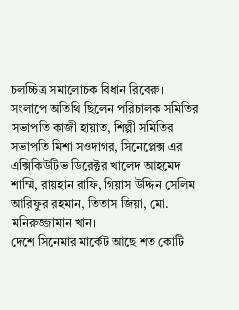চলচ্চিত্র সমালোচক বিধান রিবেরু।
সংলাপে অতিথি ছিলেন পরিচালক সমিতির সভাপতি কাজী হায়াত, শিল্পী সমিতির সভাপতি মিশা সওদাগর, সিনেপ্লেক্স এর এক্সিকিউটিভ ডিরেক্টর খালেদ আহমেদ শাম্মি, রায়হান রাফি, গিয়াস উদ্দিন সেলিম আরিফুর রহমান, তিতাস জিয়া, মো. মনিরুজ্জামান খান।
দেশে সিনেমার মার্কেট আছে শত কোটি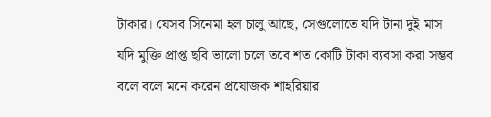টাকার। যেসব সিনেমা হল চালু আছে, সেগুলোতে যদি টানা দুই মাস যদি মুক্তি প্রাপ্ত ছবি ভালো চলে তবে শত কোটি টাকা ব্যবসা করা সম্ভব বলে বলে মনে করেন প্রযোজক শাহরিয়ার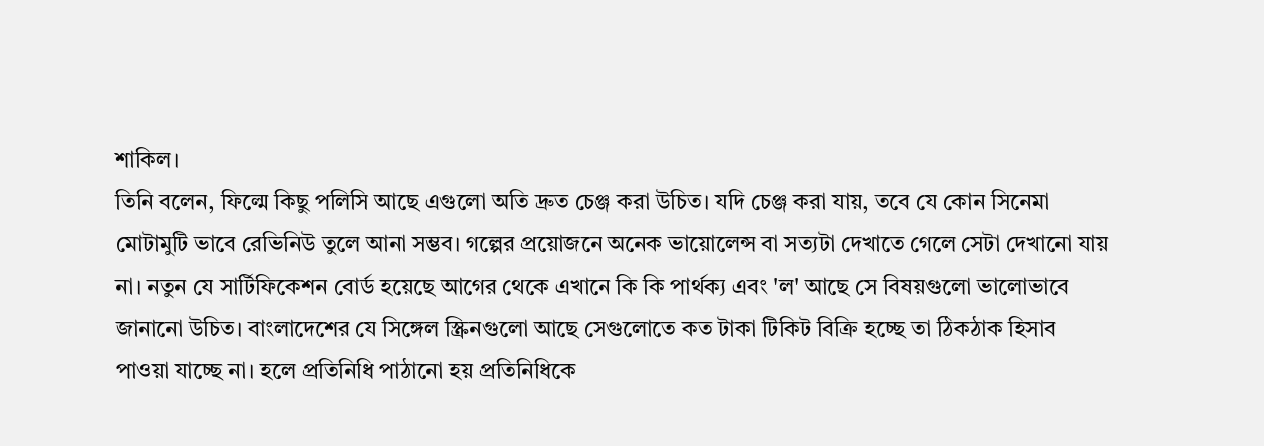শাকিল।
তিনি বলেন, ফিল্মে কিছু পলিসি আছে এগুলো অতি দ্রুত চেঞ্জ করা উচিত। যদি চেঞ্জ করা যায়, তবে যে কোন সিনেমা মোটামুটি ভাবে রেভিনিউ তুলে আনা সম্ভব। গল্পের প্রয়োজনে অনেক ভায়োলেন্স বা সত্যটা দেখাতে গেলে সেটা দেখানো যায় না। নতুন যে সার্টিফিকেশন বোর্ড হয়েছে আগের থেকে এখানে কি কি পার্থক্য এবং 'ল' আছে সে বিষয়গুলো ভালোভাবে জানানো উচিত। বাংলাদেশের যে সিঙ্গেল স্ক্রিনগুলো আছে সেগুলোতে কত টাকা টিকিট বিক্রি হচ্ছে তা ঠিকঠাক হিসাব পাওয়া যাচ্ছে না। হলে প্রতিনিধি পাঠানো হয় প্রতিনিধিকে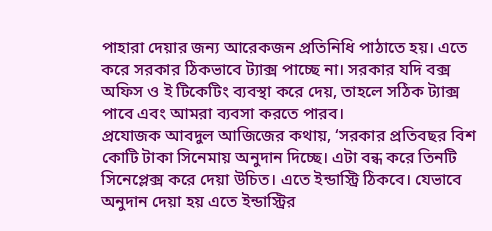পাহারা দেয়ার জন্য আরেকজন প্রতিনিধি পাঠাতে হয়। এতে করে সরকার ঠিকভাবে ট্যাক্স পাচ্ছে না। সরকার যদি বক্স অফিস ও ই টিকেটিং ব্যবস্থা করে দেয়, তাহলে সঠিক ট্যাক্স পাবে এবং আমরা ব্যবসা করতে পারব।
প্রযোজক আবদুল আজিজের কথায়, ‘সরকার প্রতিবছর বিশ কোটি টাকা সিনেমায় অনুদান দিচ্ছে। এটা বন্ধ করে তিনটি সিনেপ্লেক্স করে দেয়া উচিত। এতে ইন্ডাস্ট্রি ঠিকবে। যেভাবে অনুদান দেয়া হয় এতে ইন্ডাস্ট্রির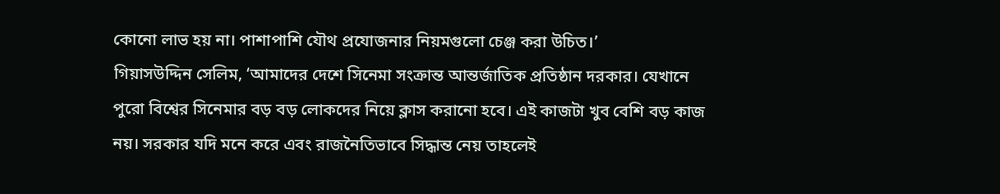কোনো লাভ হয় না। পাশাপাশি যৌথ প্রযোজনার নিয়মগুলো চেঞ্জ করা উচিত।’
গিয়াসউদ্দিন সেলিম, ‘আমাদের দেশে সিনেমা সংক্রান্ত আন্তর্জাতিক প্রতিষ্ঠান দরকার। যেখানে পুরো বিশ্বের সিনেমার বড় বড় লোকদের নিয়ে ক্লাস করানো হবে। এই কাজটা খুব বেশি বড় কাজ নয়। সরকার যদি মনে করে এবং রাজনৈতিভাবে সিদ্ধান্ত নেয় তাহলেই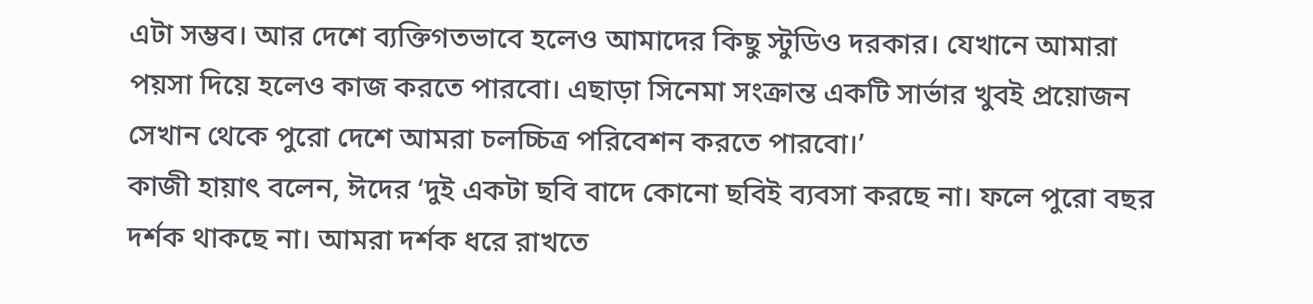এটা সম্ভব। আর দেশে ব্যক্তিগতভাবে হলেও আমাদের কিছু স্টুডিও দরকার। যেখানে আমারা পয়সা দিয়ে হলেও কাজ করতে পারবো। এছাড়া সিনেমা সংক্রান্ত একটি সার্ভার খুবই প্রয়োজন সেখান থেকে পুরো দেশে আমরা চলচ্চিত্র পরিবেশন করতে পারবো।’
কাজী হায়াৎ বলেন, ঈদের ‘দুই একটা ছবি বাদে কোনো ছবিই ব্যবসা করছে না। ফলে পুরো বছর দর্শক থাকছে না। আমরা দর্শক ধরে রাখতে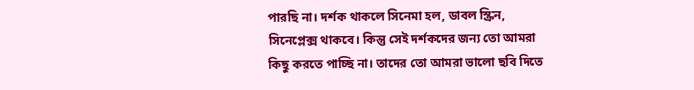পারছি না। দর্শক থাকলে সিনেমা হল, ডাবল স্ক্রিন, সিনেপ্লেক্স থাকবে। কিন্তু সেই দর্শকদের জন্য তো আমরা কিছু করতে পাচ্ছি না। তাদের তো আমরা ভালো ছবি দিতে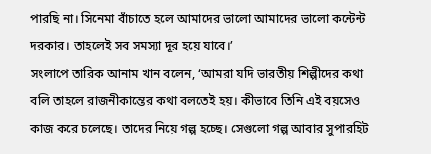পারছি না। সিনেমা বাঁচাতে হলে আমাদের ভালো আমাদের ভালো কন্টেন্ট দরকার। তাহলেই সব সমস্যা দূর হয়ে যাবে।’
সংলাপে তারিক আনাম খান বলেন, ‘আমরা যদি ভারতীয় শিল্পীদের কথা বলি তাহলে রাজনীকান্তের কথা বলতেই হয়। কীভাবে তিনি এই বয়সেও কাজ করে চলেছে। তাদের নিয়ে গল্প হচ্ছে। সেগুলো গল্প আবার সুপারহিট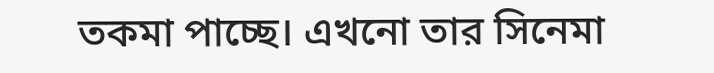তকমা পাচ্ছে। এখনো তার সিনেমা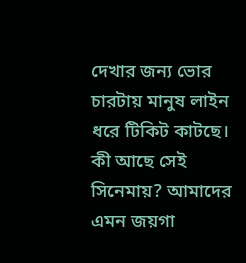দেখার জন্য ভোর চারটায় মানুষ লাইন ধরে টিকিট কাটছে। কী আছে সেই সিনেমায়? আমাদের এমন জয়গা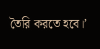তৈরি করতে হবে।’